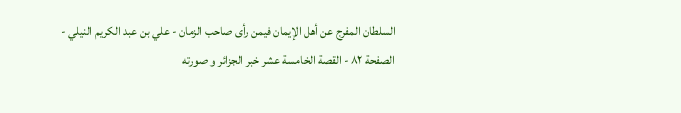السلطان المفرج عن أهل الإيمان فيمن رأى صاحب الزمان - علي بن عبد الكريم النيلي - الصفحة ٨٢ - القصة الخامسة عشر خبر الجزائر و صورته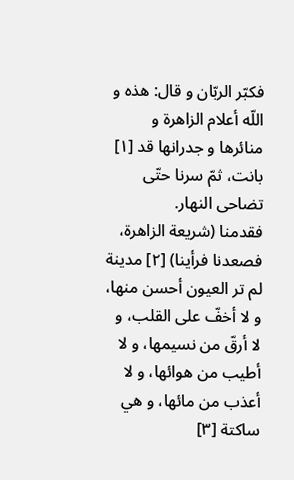فكبّر الربّان و قال: هذه و اللّه أعلام الزاهرة و منائرها و جدرانها قد [١] بانت، ثمّ سرنا حتّى تضاحى النهار.
فقدمنا (شريعة الزاهرة، فصعدنا فرأينا) [٢] مدينة لم تر العيون أحسن منها، و لا أخفّ على القلب، و لا أرقّ من نسيمها، و لا أطيب من هوائها، و لا أعذب من مائها، و هي ساكتة [٣]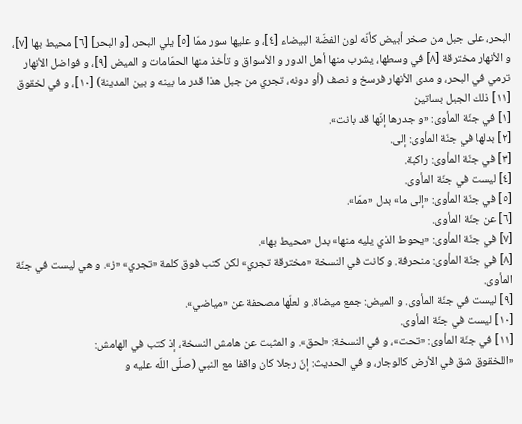البحر، على جبل من صخر أبيض كأنّه لون الفضّة البيضاء [٤]، و عليها سور ممّا [٥] يلي البحر، [و البحر] [٦] محيط بها [٧]، و الأنهار مخترقة [٨] في وسطها، يشرب منها أهل الدور و الأسواق و تأخذ منها الحمّامات و الميض [٩]، و فواضل الأنهار ترمي في البحر، و مدى الأنهار فرسخ و نصف (أو دونه، تجري من جبل هذا قدر ما بينه و بين المدينة) [١٠]، و في لخقوق [١١] ذلك الجبل بساتين
[١] في جنّة المأوى: «و جدرها إنّها قد بانت».
[٢] بدلها في جنّة المأوى: إلى.
[٣] في جنّة المأوى: راكبة.
[٤] ليست في جنّة المأوى.
[٥] في جنّة المأوى: «إلى ما» بدل «ممّا».
[٦] عن جنّة المأوى.
[٧] في جنّة المأوى: «يحوط الذي يليه منها» بدل «محيط بها».
[٨] في جنّة المأوى: منحرفة. و كانت في النسخة «مخترقة تجري» لكن كتب فوق كلمة «تجري» «ز». و هي ليست في جنّة المأوى.
[٩] ليست في جنّة المأوى. و الميض: جمع ميضاة. و لعلّها مصحفة عن «مياضي».
[١٠] ليست في جنّة المأوى.
[١١] في جنّة المأوى: «تحت»، و في النسخة: «لحق». و المثبت عن هامش النسخة، إذ كتب في الهامش:
«اللخقوق شق في الأرض كالوجار، و في الحديث: إنّ رجلا كان واقفا مع النبي (صلّى اللّه عليه و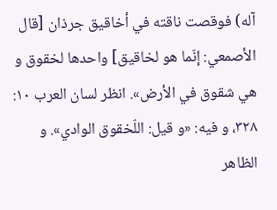آله) فوقصت ناقته في أخاقيق جرذان [قال الأصمعي: إنّما هو لخاقيق] واحدها لخقوق و هي شقوق في الأرض». انظر لسان العرب ١٠: ٣٢٨، و فيه: «و قيل: اللّخقوق الوادي». و الظاهر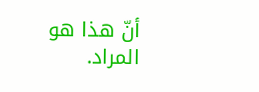أنّ هذا هو المراد.